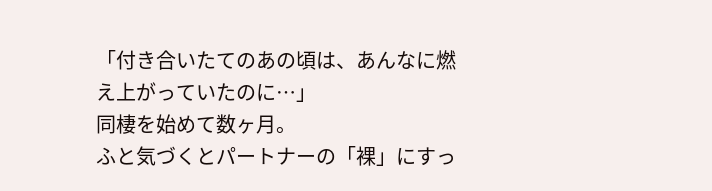「付き合いたてのあの頃は、あんなに燃え上がっていたのに…」
同棲を始めて数ヶ月。
ふと気づくとパートナーの「裸」にすっ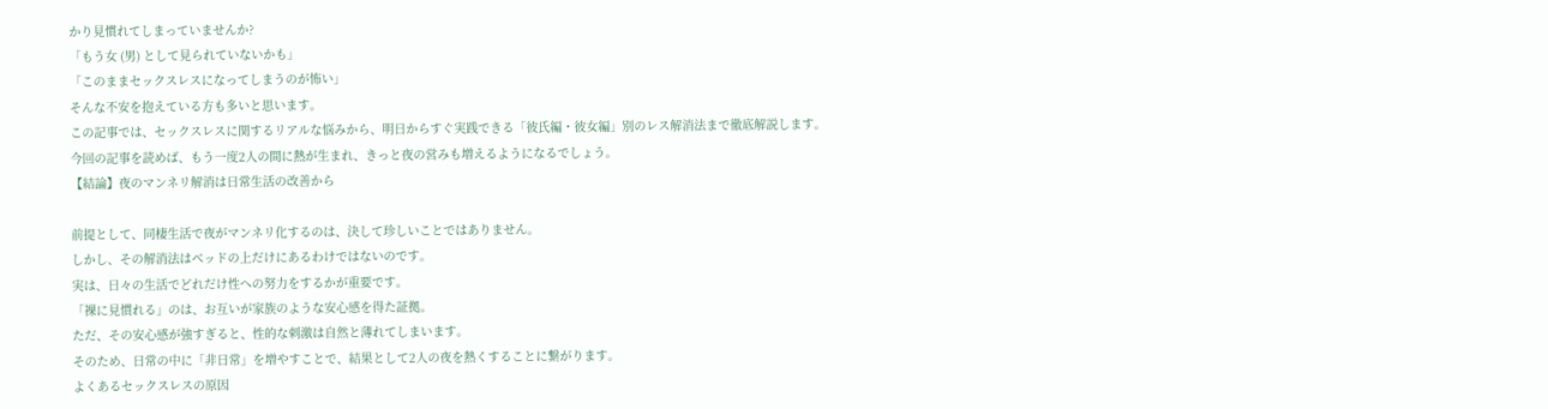かり見慣れてしまっていませんか?
「もう女 (男) として見られていないかも」
「このままセックスレスになってしまうのが怖い」
そんな不安を抱えている方も多いと思います。
この記事では、セックスレスに関するリアルな悩みから、明日からすぐ実践できる「彼氏編・彼女編」別のレス解消法まで徹底解説します。
今回の記事を読めば、もう一度2人の間に熱が生まれ、きっと夜の営みも増えるようになるでしょう。
【結論】夜のマンネリ解消は日常生活の改善から

前提として、同棲生活で夜がマンネリ化するのは、決して珍しいことではありません。
しかし、その解消法はベッドの上だけにあるわけではないのです。
実は、日々の生活でどれだけ性への努力をするかが重要です。
「裸に見慣れる」のは、お互いが家族のような安心感を得た証拠。
ただ、その安心感が強すぎると、性的な刺激は自然と薄れてしまいます。
そのため、日常の中に「非日常」を増やすことで、結果として2人の夜を熱くすることに繋がります。
よくあるセックスレスの原因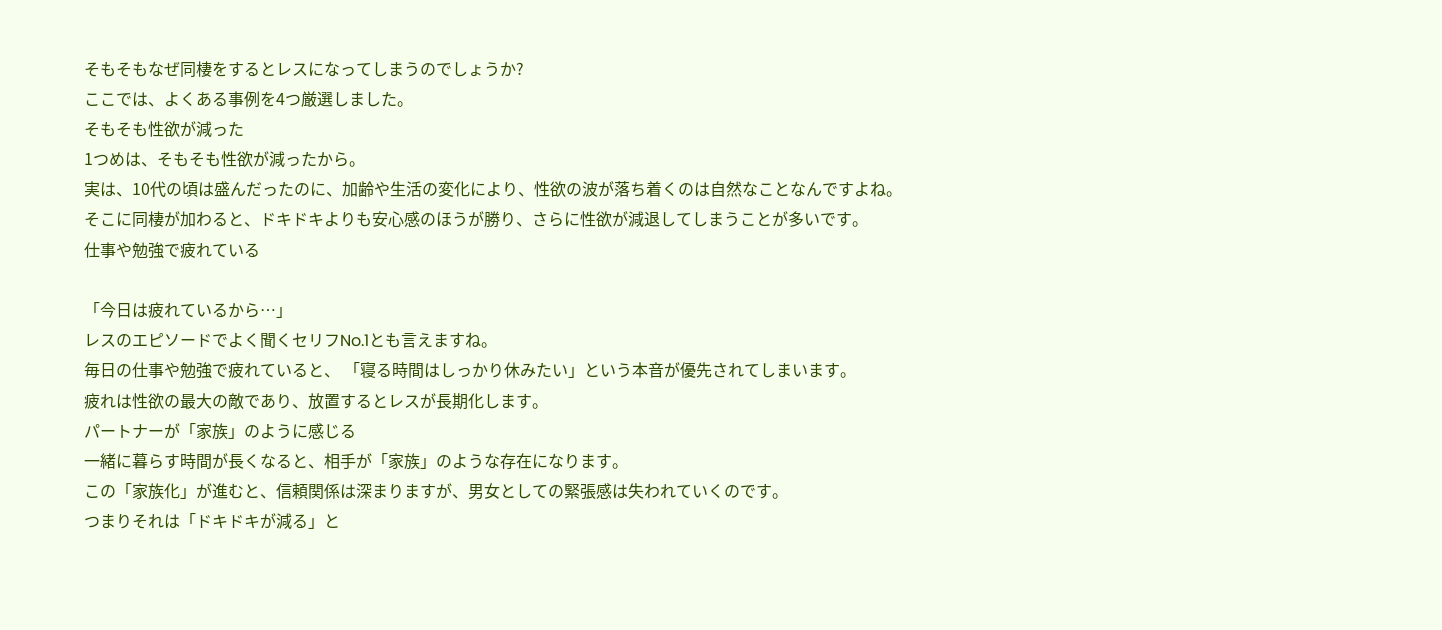そもそもなぜ同棲をするとレスになってしまうのでしょうか?
ここでは、よくある事例を4つ厳選しました。
そもそも性欲が減った
1つめは、そもそも性欲が減ったから。
実は、10代の頃は盛んだったのに、加齢や生活の変化により、性欲の波が落ち着くのは自然なことなんですよね。
そこに同棲が加わると、ドキドキよりも安心感のほうが勝り、さらに性欲が減退してしまうことが多いです。
仕事や勉強で疲れている

「今日は疲れているから…」
レスのエピソードでよく聞くセリフNo.1とも言えますね。
毎日の仕事や勉強で疲れていると、 「寝る時間はしっかり休みたい」という本音が優先されてしまいます。
疲れは性欲の最大の敵であり、放置するとレスが長期化します。
パートナーが「家族」のように感じる
一緒に暮らす時間が長くなると、相手が「家族」のような存在になります。
この「家族化」が進むと、信頼関係は深まりますが、男女としての緊張感は失われていくのです。
つまりそれは「ドキドキが減る」と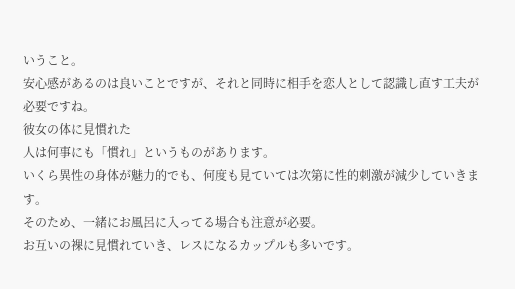いうこと。
安心感があるのは良いことですが、それと同時に相手を恋人として認識し直す工夫が必要ですね。
彼女の体に見慣れた
人は何事にも「慣れ」というものがあります。
いくら異性の身体が魅力的でも、何度も見ていては次第に性的刺激が減少していきます。
そのため、一緒にお風呂に入ってる場合も注意が必要。
お互いの裸に見慣れていき、レスになるカップルも多いです。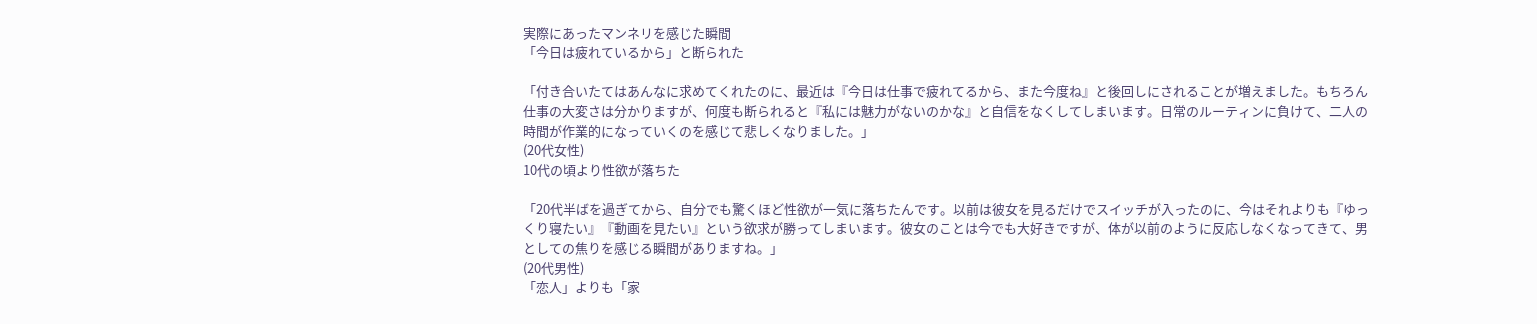実際にあったマンネリを感じた瞬間
「今日は疲れているから」と断られた

「付き合いたてはあんなに求めてくれたのに、最近は『今日は仕事で疲れてるから、また今度ね』と後回しにされることが増えました。もちろん仕事の大変さは分かりますが、何度も断られると『私には魅力がないのかな』と自信をなくしてしまいます。日常のルーティンに負けて、二人の時間が作業的になっていくのを感じて悲しくなりました。」
(20代女性)
10代の頃より性欲が落ちた

「20代半ばを過ぎてから、自分でも驚くほど性欲が一気に落ちたんです。以前は彼女を見るだけでスイッチが入ったのに、今はそれよりも『ゆっくり寝たい』『動画を見たい』という欲求が勝ってしまいます。彼女のことは今でも大好きですが、体が以前のように反応しなくなってきて、男としての焦りを感じる瞬間がありますね。」
(20代男性)
「恋人」よりも「家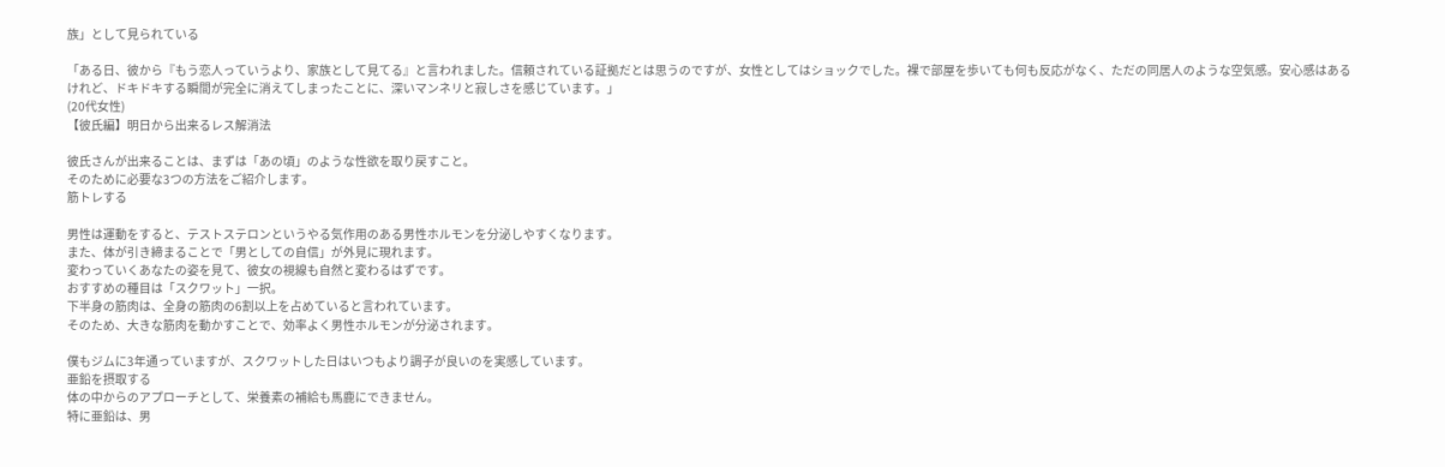族」として見られている

「ある日、彼から『もう恋人っていうより、家族として見てる』と言われました。信頼されている証拠だとは思うのですが、女性としてはショックでした。裸で部屋を歩いても何も反応がなく、ただの同居人のような空気感。安心感はあるけれど、ドキドキする瞬間が完全に消えてしまったことに、深いマンネリと寂しさを感じています。」
(20代女性)
【彼氏編】明日から出来るレス解消法

彼氏さんが出来ることは、まずは「あの頃」のような性欲を取り戻すこと。
そのために必要な3つの方法をご紹介します。
筋トレする

男性は運動をすると、テストステロンというやる気作用のある男性ホルモンを分泌しやすくなります。
また、体が引き締まることで「男としての自信」が外見に現れます。
変わっていくあなたの姿を見て、彼女の視線も自然と変わるはずです。
おすすめの種目は「スクワット」一択。
下半身の筋肉は、全身の筋肉の6割以上を占めていると言われています。
そのため、大きな筋肉を動かすことで、効率よく男性ホルモンが分泌されます。

僕もジムに3年通っていますが、スクワットした日はいつもより調子が良いのを実感しています。
亜鉛を摂取する
体の中からのアプローチとして、栄養素の補給も馬鹿にできません。
特に亜鉛は、男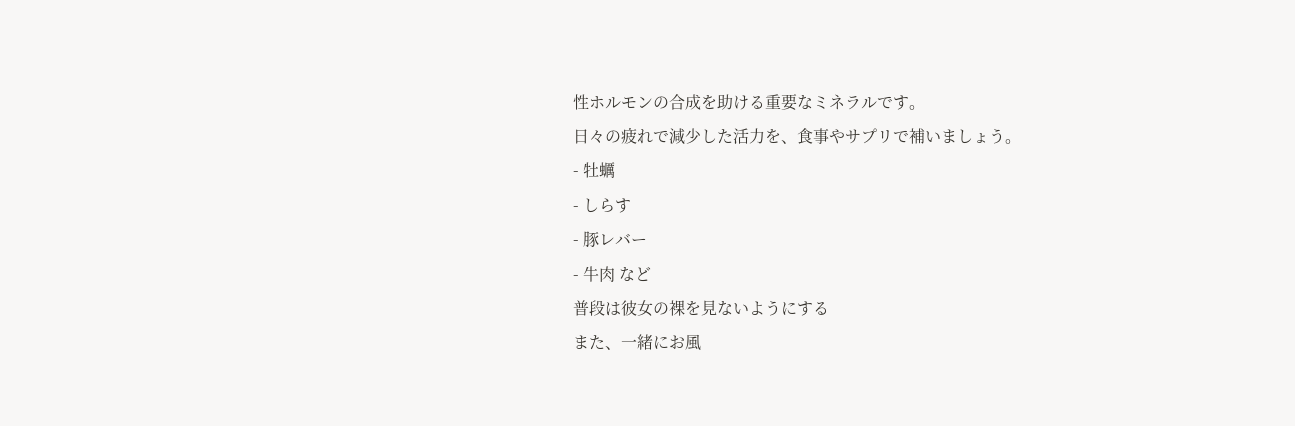性ホルモンの合成を助ける重要なミネラルです。
日々の疲れで減少した活力を、食事やサプリで補いましょう。
- 牡蠣
- しらす
- 豚レバー
- 牛肉 など
普段は彼女の裸を見ないようにする
また、一緒にお風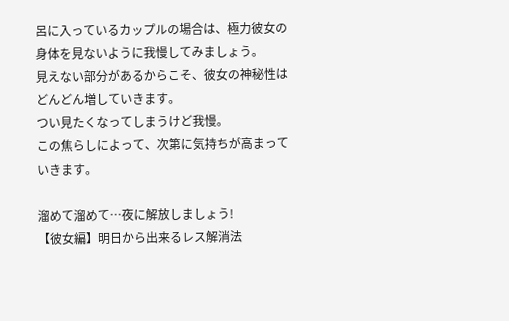呂に入っているカップルの場合は、極力彼女の身体を見ないように我慢してみましょう。
見えない部分があるからこそ、彼女の神秘性はどんどん増していきます。
つい見たくなってしまうけど我慢。
この焦らしによって、次第に気持ちが高まっていきます。

溜めて溜めて…夜に解放しましょう!
【彼女編】明日から出来るレス解消法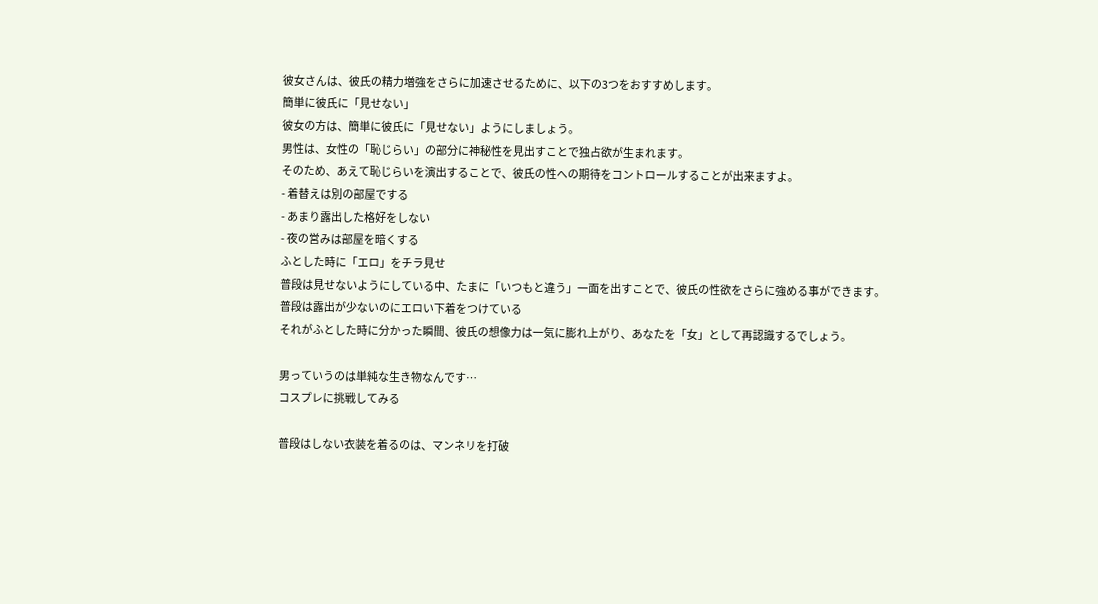彼女さんは、彼氏の精力増強をさらに加速させるために、以下の3つをおすすめします。
簡単に彼氏に「見せない」
彼女の方は、簡単に彼氏に「見せない」ようにしましょう。
男性は、女性の「恥じらい」の部分に神秘性を見出すことで独占欲が生まれます。
そのため、あえて恥じらいを演出することで、彼氏の性への期待をコントロールすることが出来ますよ。
- 着替えは別の部屋でする
- あまり露出した格好をしない
- 夜の営みは部屋を暗くする
ふとした時に「エロ」をチラ見せ
普段は見せないようにしている中、たまに「いつもと違う」一面を出すことで、彼氏の性欲をさらに強める事ができます。
普段は露出が少ないのにエロい下着をつけている
それがふとした時に分かった瞬間、彼氏の想像力は一気に膨れ上がり、あなたを「女」として再認識するでしょう。

男っていうのは単純な生き物なんです…
コスプレに挑戦してみる

普段はしない衣装を着るのは、マンネリを打破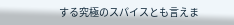する究極のスパイスとも言えま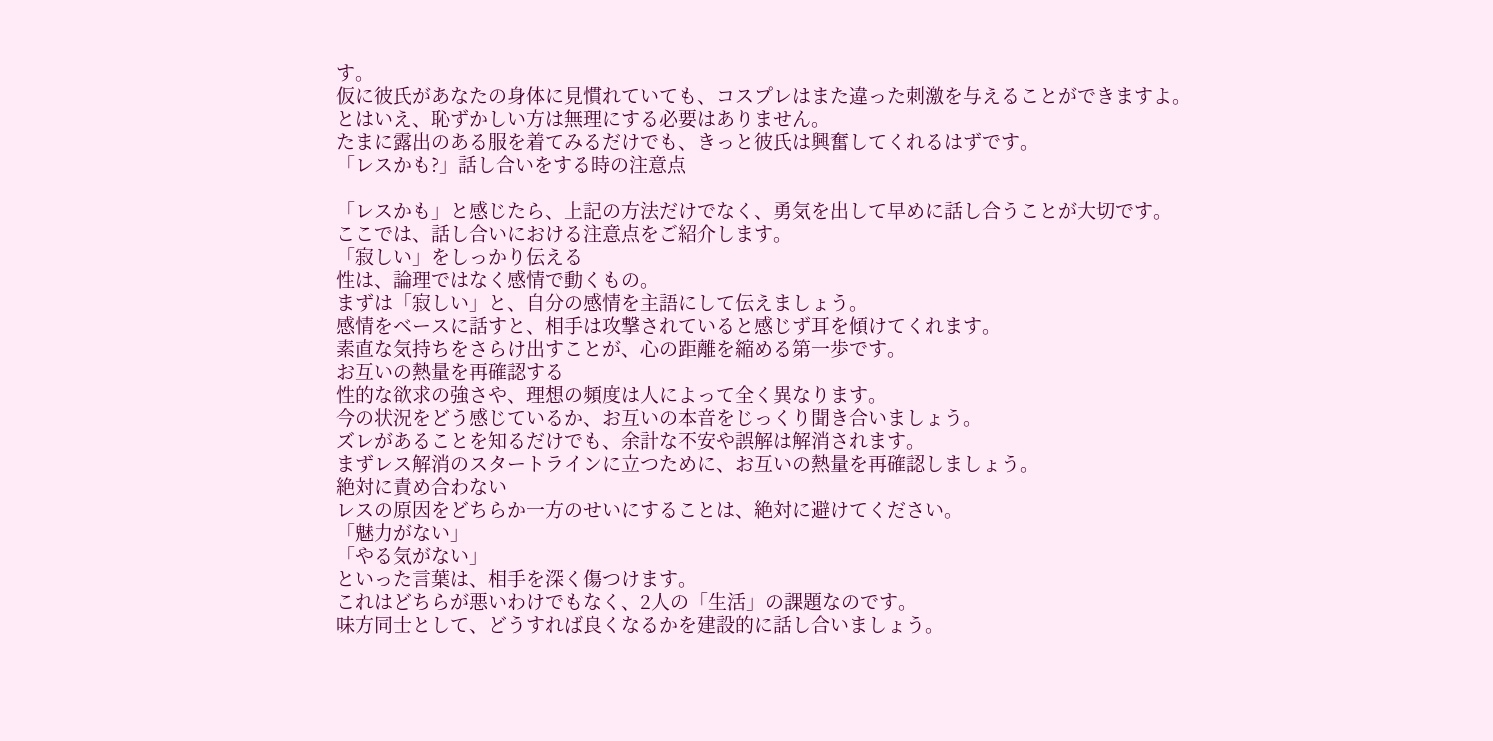す。
仮に彼氏があなたの身体に見慣れていても、コスプレはまた違った刺激を与えることができますよ。
とはいえ、恥ずかしい方は無理にする必要はありません。
たまに露出のある服を着てみるだけでも、きっと彼氏は興奮してくれるはずです。
「レスかも?」話し合いをする時の注意点

「レスかも」と感じたら、上記の方法だけでなく、勇気を出して早めに話し合うことが大切です。
ここでは、話し合いにおける注意点をご紹介します。
「寂しい」をしっかり伝える
性は、論理ではなく感情で動くもの。
まずは「寂しい」と、自分の感情を主語にして伝えましょう。
感情をベースに話すと、相手は攻撃されていると感じず耳を傾けてくれます。
素直な気持ちをさらけ出すことが、心の距離を縮める第一歩です。
お互いの熱量を再確認する
性的な欲求の強さや、理想の頻度は人によって全く異なります。
今の状況をどう感じているか、お互いの本音をじっくり聞き合いましょう。
ズレがあることを知るだけでも、余計な不安や誤解は解消されます。
まずレス解消のスタートラインに立つために、お互いの熱量を再確認しましょう。
絶対に責め合わない
レスの原因をどちらか一方のせいにすることは、絶対に避けてください。
「魅力がない」
「やる気がない」
といった言葉は、相手を深く傷つけます。
これはどちらが悪いわけでもなく、2人の「生活」の課題なのです。
味方同士として、どうすれば良くなるかを建設的に話し合いましょう。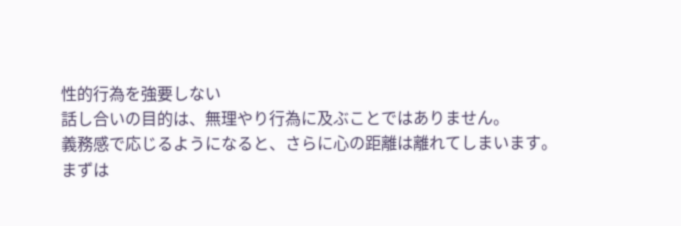性的行為を強要しない
話し合いの目的は、無理やり行為に及ぶことではありません。
義務感で応じるようになると、さらに心の距離は離れてしまいます。
まずは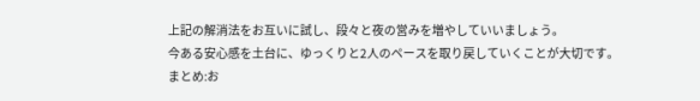上記の解消法をお互いに試し、段々と夜の営みを増やしていいましょう。
今ある安心感を土台に、ゆっくりと2人のペースを取り戻していくことが大切です。
まとめ:お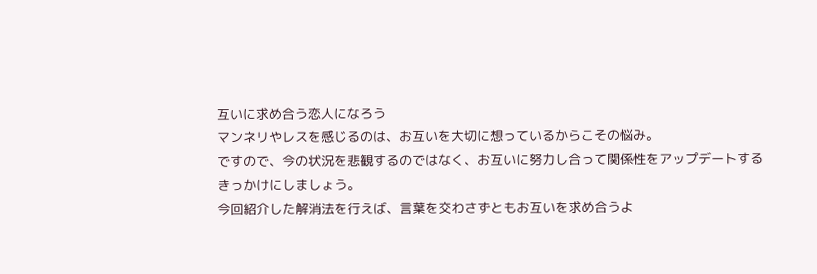互いに求め合う恋人になろう
マンネリやレスを感じるのは、お互いを大切に想っているからこその悩み。
ですので、今の状況を悲観するのではなく、お互いに努力し合って関係性をアップデートするきっかけにしましょう。
今回紹介した解消法を行えば、言葉を交わさずともお互いを求め合うよ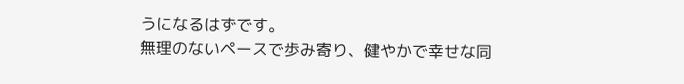うになるはずです。
無理のないペースで歩み寄り、健やかで幸せな同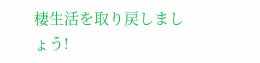棲生活を取り戻しましょう!